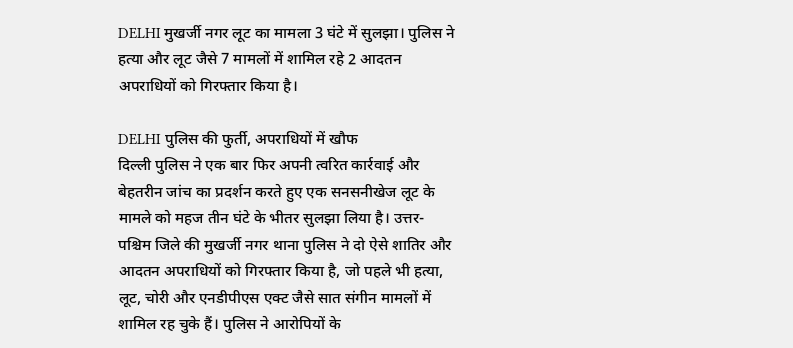DELHI मुखर्जी नगर लूट का मामला 3 घंटे में सुलझा। पुलिस ने हत्या और लूट जैसे 7 मामलों में शामिल रहे 2 आदतन अपराधियों को गिरफ्तार किया है।

DELHI पुलिस की फुर्ती, अपराधियों में खौफ
दिल्ली पुलिस ने एक बार फिर अपनी त्वरित कार्रवाई और बेहतरीन जांच का प्रदर्शन करते हुए एक सनसनीखेज लूट के मामले को महज तीन घंटे के भीतर सुलझा लिया है। उत्तर-पश्चिम जिले की मुखर्जी नगर थाना पुलिस ने दो ऐसे शातिर और आदतन अपराधियों को गिरफ्तार किया है, जो पहले भी हत्या, लूट, चोरी और एनडीपीएस एक्ट जैसे सात संगीन मामलों में शामिल रह चुके हैं। पुलिस ने आरोपियों के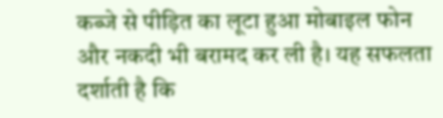कब्जे से पीड़ित का लूटा हुआ मोबाइल फोन और नकदी भी बरामद कर ली है। यह सफलता दर्शाती है कि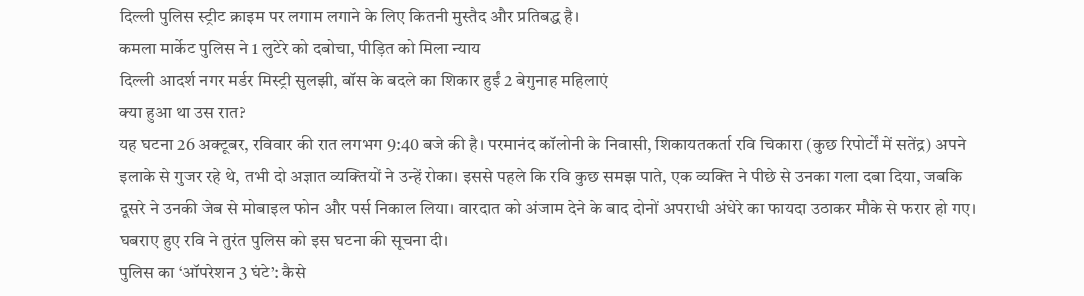दिल्ली पुलिस स्ट्रीट क्राइम पर लगाम लगाने के लिए कितनी मुस्तैद और प्रतिबद्ध है।
कमला मार्केट पुलिस ने 1 लुटेरे को दबोचा, पीड़ित को मिला न्याय
दिल्ली आदर्श नगर मर्डर मिस्ट्री सुलझी, बॉस के बदले का शिकार हुईं 2 बेगुनाह महिलाएं
क्या हुआ था उस रात?
यह घटना 26 अक्टूबर, रविवार की रात लगभग 9:40 बजे की है। परमानंद कॉलोनी के निवासी, शिकायतकर्ता रवि चिकारा (कुछ रिपोर्टों में सतेंद्र) अपने इलाके से गुजर रहे थे, तभी दो अज्ञात व्यक्तियों ने उन्हें रोका। इससे पहले कि रवि कुछ समझ पाते, एक व्यक्ति ने पीछे से उनका गला दबा दिया, जबकि दूसरे ने उनकी जेब से मोबाइल फोन और पर्स निकाल लिया। वारदात को अंजाम देने के बाद दोनों अपराधी अंधेरे का फायदा उठाकर मौके से फरार हो गए। घबराए हुए रवि ने तुरंत पुलिस को इस घटना की सूचना दी।
पुलिस का ‘ऑपरेशन 3 घंटे’: कैसे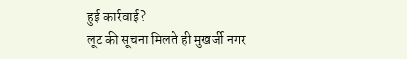हुई कार्रवाई?
लूट की सूचना मिलते ही मुखर्जी नगर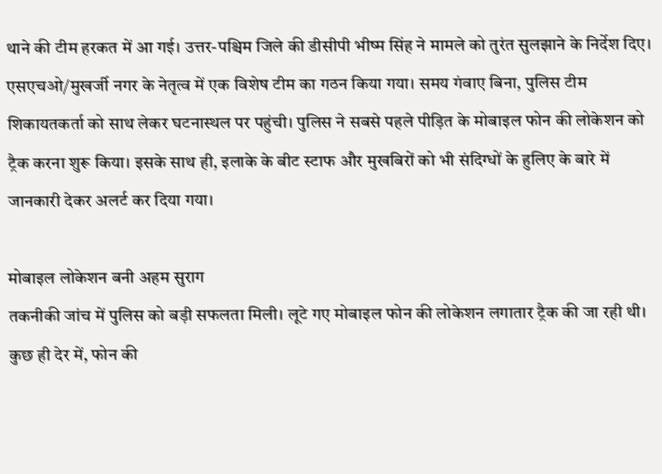थाने की टीम हरकत में आ गई। उत्तर-पश्चिम जिले की डीसीपी भीष्म सिंह ने मामले को तुरंत सुलझाने के निर्देश दिए। एसएचओ/मुखर्जी नगर के नेतृत्व में एक विशेष टीम का गठन किया गया। समय गंवाए बिना, पुलिस टीम शिकायतकर्ता को साथ लेकर घटनास्थल पर पहुंची। पुलिस ने सबसे पहले पीड़ित के मोबाइल फोन की लोकेशन को ट्रैक करना शुरू किया। इसके साथ ही, इलाके के बीट स्टाफ और मुखबिरों को भी संदिग्धों के हुलिए के बारे में जानकारी देकर अलर्ट कर दिया गया।

मोबाइल लोकेशन बनी अहम सुराग
तकनीकी जांच में पुलिस को बड़ी सफलता मिली। लूटे गए मोबाइल फोन की लोकेशन लगातार ट्रैक की जा रही थी। कुछ ही देर में, फोन की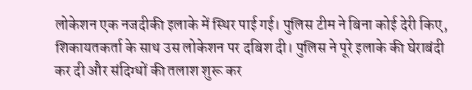लोकेशन एक नजदीकी इलाके में स्थिर पाई गई। पुलिस टीम ने बिना कोई देरी किए, शिकायतकर्ता के साथ उस लोकेशन पर दबिश दी। पुलिस ने पूरे इलाके की घेराबंदी कर दी और संदिग्धों की तलाश शुरू कर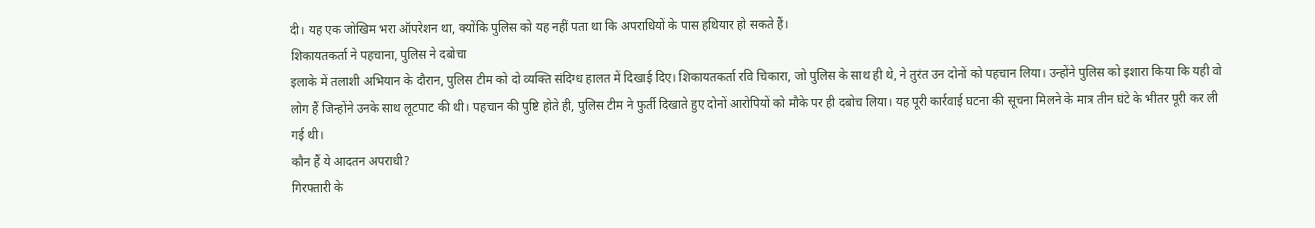दी। यह एक जोखिम भरा ऑपरेशन था, क्योंकि पुलिस को यह नहीं पता था कि अपराधियों के पास हथियार हो सकते हैं।
शिकायतकर्ता ने पहचाना, पुलिस ने दबोचा
इलाके में तलाशी अभियान के दौरान, पुलिस टीम को दो व्यक्ति संदिग्ध हालत में दिखाई दिए। शिकायतकर्ता रवि चिकारा, जो पुलिस के साथ ही थे, ने तुरंत उन दोनों को पहचान लिया। उन्होंने पुलिस को इशारा किया कि यही वो लोग हैं जिन्होंने उनके साथ लूटपाट की थी। पहचान की पुष्टि होते ही, पुलिस टीम ने फुर्ती दिखाते हुए दोनों आरोपियों को मौके पर ही दबोच लिया। यह पूरी कार्रवाई घटना की सूचना मिलने के मात्र तीन घंटे के भीतर पूरी कर ली गई थी।
कौन हैं ये आदतन अपराधी?
गिरफ्तारी के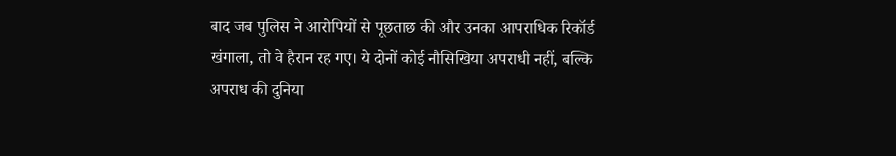बाद जब पुलिस ने आरोपियों से पूछताछ की और उनका आपराधिक रिकॉर्ड खंगाला, तो वे हैरान रह गए। ये दोनों कोई नौसिखिया अपराधी नहीं, बल्कि अपराध की दुनिया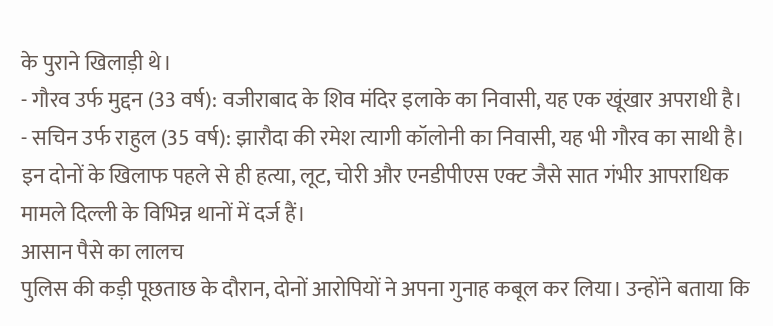के पुराने खिलाड़ी थे।
- गौरव उर्फ मुद्दन (33 वर्ष): वजीराबाद के शिव मंदिर इलाके का निवासी, यह एक खूंखार अपराधी है।
- सचिन उर्फ राहुल (35 वर्ष): झारौदा की रमेश त्यागी कॉलोनी का निवासी, यह भी गौरव का साथी है।
इन दोनों के खिलाफ पहले से ही हत्या, लूट, चोरी और एनडीपीएस एक्ट जैसे सात गंभीर आपराधिक मामले दिल्ली के विभिन्न थानों में दर्ज हैं।
आसान पैसे का लालच
पुलिस की कड़ी पूछताछ के दौरान, दोनों आरोपियों ने अपना गुनाह कबूल कर लिया। उन्होंने बताया कि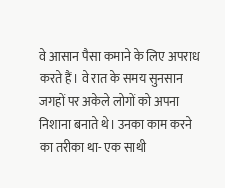वे आसान पैसा कमाने के लिए अपराध करते हैं। वे रात के समय सुनसान जगहों पर अकेले लोगों को अपना निशाना बनाते थे। उनका काम करने का तरीका था- एक साथी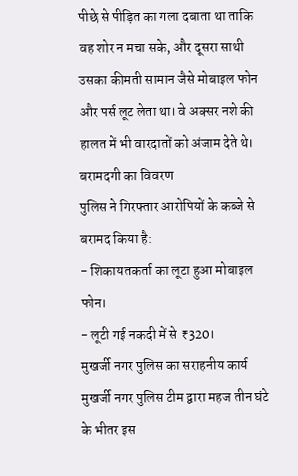पीछे से पीड़ित का गला दबाता था ताकि वह शोर न मचा सके, और दूसरा साथी उसका कीमती सामान जैसे मोबाइल फोन और पर्स लूट लेता था। वे अक्सर नशे की हालत में भी वारदातों को अंजाम देते थे।
बरामदगी का विवरण
पुलिस ने गिरफ्तार आरोपियों के कब्जे से बरामद किया है:
- शिकायतकर्ता का लूटा हुआ मोबाइल फोन।
- लूटी गई नकदी में से ₹320।
मुखर्जी नगर पुलिस का सराहनीय कार्य
मुखर्जी नगर पुलिस टीम द्वारा महज तीन घंटे के भीतर इस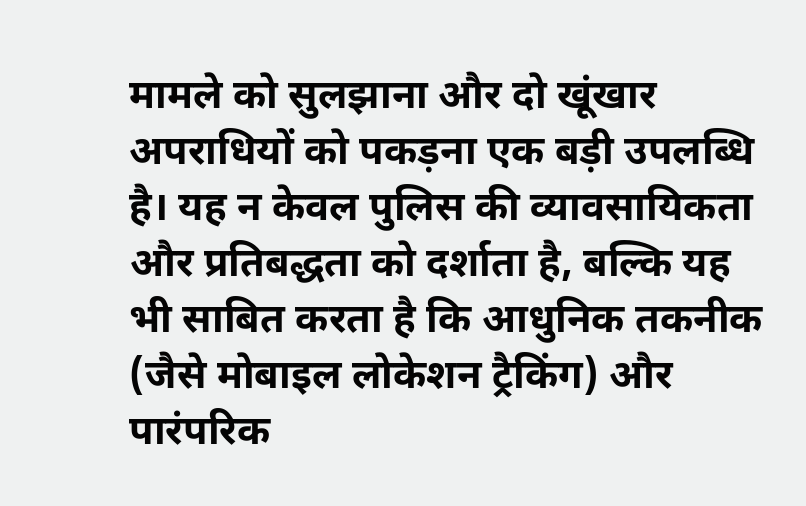मामले को सुलझाना और दो खूंखार अपराधियों को पकड़ना एक बड़ी उपलब्धि है। यह न केवल पुलिस की व्यावसायिकता और प्रतिबद्धता को दर्शाता है, बल्कि यह भी साबित करता है कि आधुनिक तकनीक (जैसे मोबाइल लोकेशन ट्रैकिंग) और पारंपरिक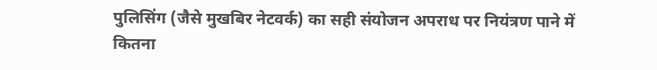पुलिसिंग (जैसे मुखबिर नेटवर्क) का सही संयोजन अपराध पर नियंत्रण पाने में कितना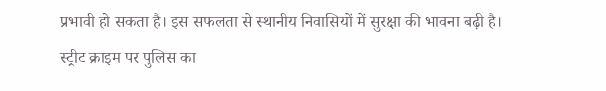प्रभावी हो सकता है। इस सफलता से स्थानीय निवासियों में सुरक्षा की भावना बढ़ी है।
स्ट्रीट क्राइम पर पुलिस का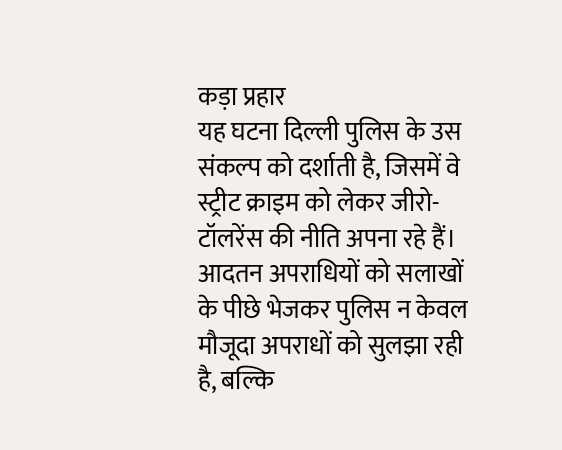कड़ा प्रहार
यह घटना दिल्ली पुलिस के उस संकल्प को दर्शाती है, जिसमें वे स्ट्रीट क्राइम को लेकर जीरो-टॉलरेंस की नीति अपना रहे हैं। आदतन अपराधियों को सलाखों के पीछे भेजकर पुलिस न केवल मौजूदा अपराधों को सुलझा रही है, बल्कि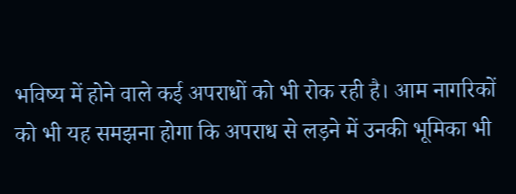भविष्य में होने वाले कई अपराधों को भी रोक रही है। आम नागरिकों को भी यह समझना होगा कि अपराध से लड़ने में उनकी भूमिका भी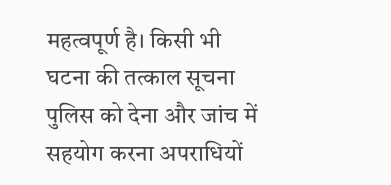महत्वपूर्ण है। किसी भी घटना की तत्काल सूचना पुलिस को देना और जांच में सहयोग करना अपराधियों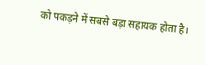को पकड़ने में सबसे बड़ा सहायक होता है।